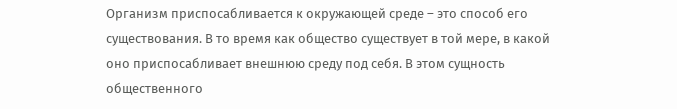Организм приспосабливается к окружающей среде – это способ его существования. В то время как общество существует в той мере, в какой оно приспосабливает внешнюю среду под себя. В этом сущность общественного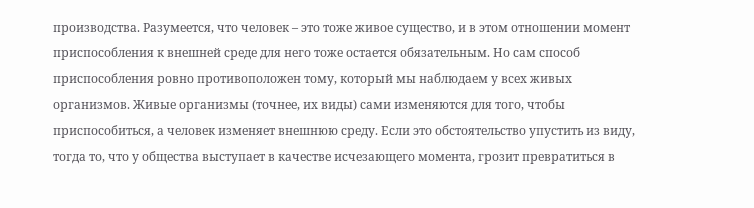производства. Разумеется, что человек – это тоже живое существо, и в этом отношении момент приспособления к внешней среде для него тоже остается обязательным. Но сам способ приспособления ровно противоположен тому, который мы наблюдаем у всех живых организмов. Живые организмы (точнее, их виды) сами изменяются для того, чтобы приспособиться, а человек изменяет внешнюю среду. Если это обстоятельство упустить из виду, тогда то, что у общества выступает в качестве исчезающего момента, грозит превратиться в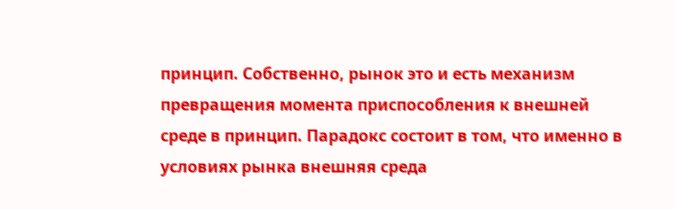принцип. Собственно, рынок это и есть механизм превращения момента приспособления к внешней среде в принцип. Парадокс состоит в том, что именно в условиях рынка внешняя среда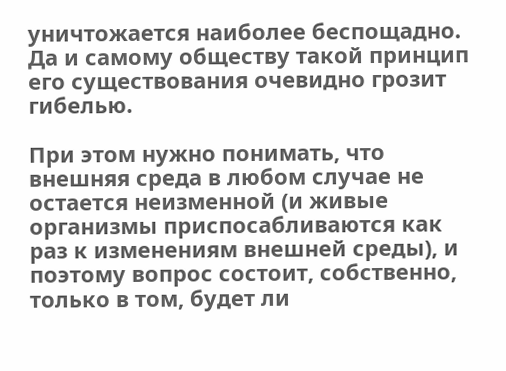уничтожается наиболее беспощадно. Да и самому обществу такой принцип его существования очевидно грозит гибелью.

При этом нужно понимать, что внешняя среда в любом случае не остается неизменной (и живые организмы приспосабливаются как раз к изменениям внешней среды), и поэтому вопрос состоит, собственно, только в том, будет ли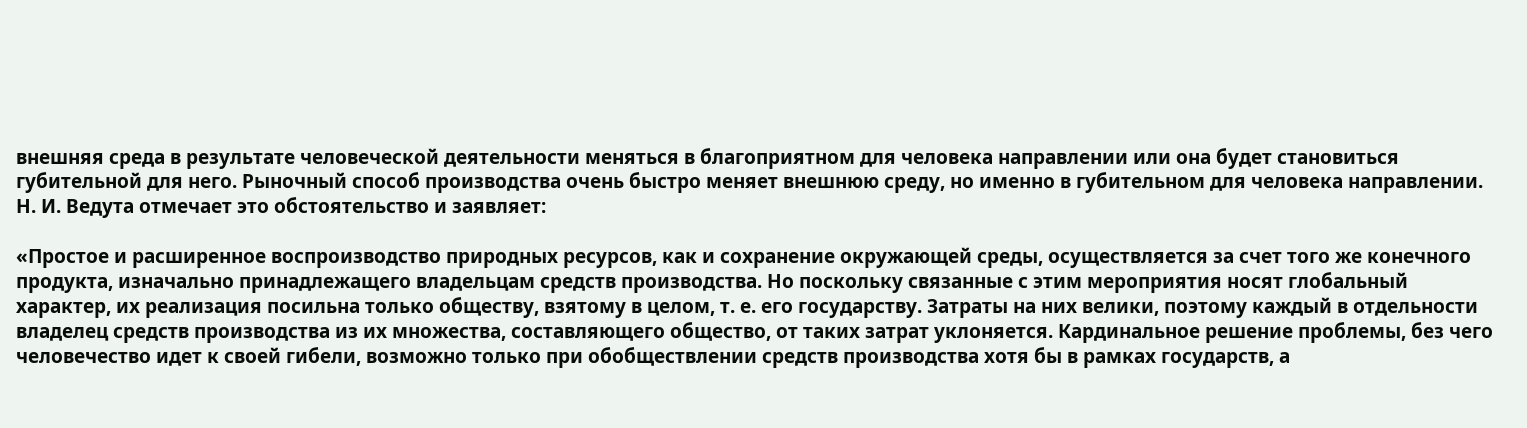внешняя среда в результате человеческой деятельности меняться в благоприятном для человека направлении или она будет становиться губительной для него. Рыночный способ производства очень быстро меняет внешнюю среду, но именно в губительном для человека направлении. Н. И. Ведута отмечает это обстоятельство и заявляет:

«Простое и расширенное воспроизводство природных ресурсов, как и сохранение окружающей среды, осуществляется за счет того же конечного продукта, изначально принадлежащего владельцам средств производства. Но поскольку связанные с этим мероприятия носят глобальный характер, их реализация посильна только обществу, взятому в целом, т. е. его государству. Затраты на них велики, поэтому каждый в отдельности владелец средств производства из их множества, составляющего общество, от таких затрат уклоняется. Кардинальное решение проблемы, без чего человечество идет к своей гибели, возможно только при обобществлении средств производства хотя бы в рамках государств, а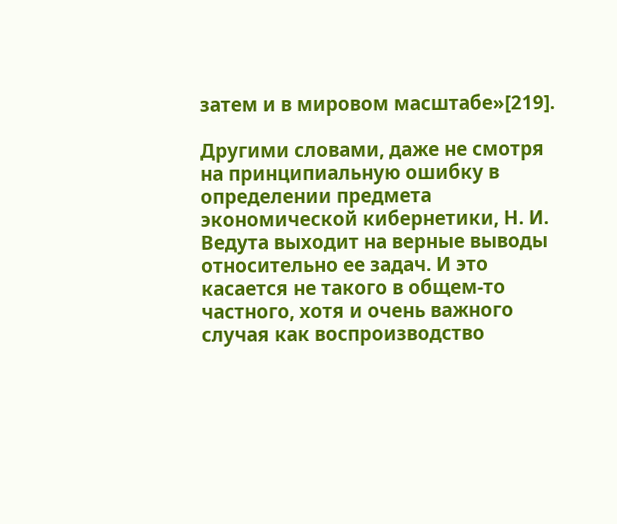затем и в мировом масштабе»[219].

Другими словами, даже не смотря на принципиальную ошибку в определении предмета экономической кибернетики, Н. И. Ведута выходит на верные выводы относительно ее задач. И это касается не такого в общем-то частного, хотя и очень важного случая как воспроизводство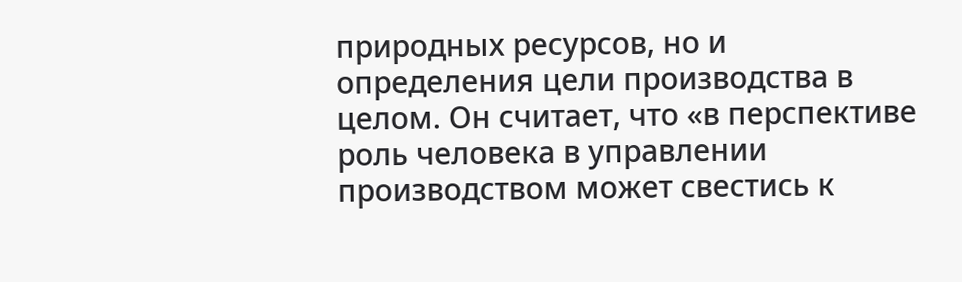природных ресурсов, но и определения цели производства в целом. Он считает, что «в перспективе роль человека в управлении производством может свестись к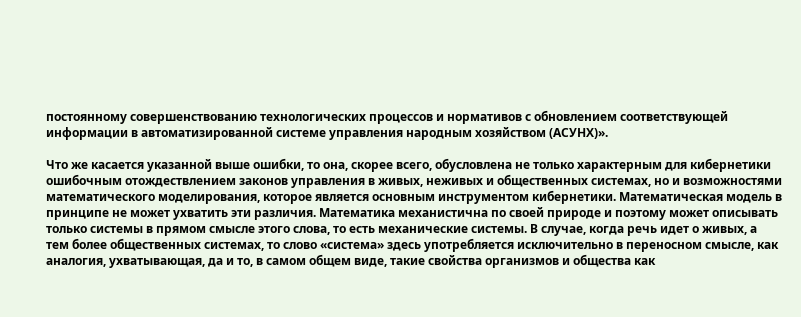постоянному совершенствованию технологических процессов и нормативов с обновлением соответствующей информации в автоматизированной системе управления народным хозяйством (АСУНХ)».

Что же касается указанной выше ошибки, то она, скорее всего, обусловлена не только характерным для кибернетики ошибочным отождествлением законов управления в живых, неживых и общественных системах, но и возможностями математического моделирования, которое является основным инструментом кибернетики. Математическая модель в принципе не может ухватить эти различия. Математика механистична по своей природе и поэтому может описывать только системы в прямом смысле этого слова, то есть механические системы. В случае, когда речь идет о живых, а тем более общественных системах, то слово «система» здесь употребляется исключительно в переносном смысле, как аналогия, ухватывающая, да и то, в самом общем виде, такие свойства организмов и общества как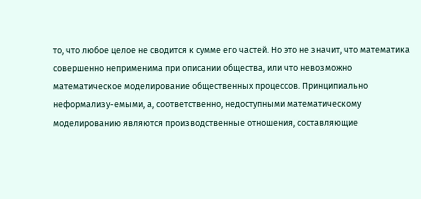то, что любое целое не сводится к сумме его частей. Но это не значит, что математика совершенно неприменима при описании общества, или что невозможно математическое моделирование общественных процессов. Принципиально неформализу-емыми, а, соответственно, недоступными математическому моделированию являются производственные отношения, составляющие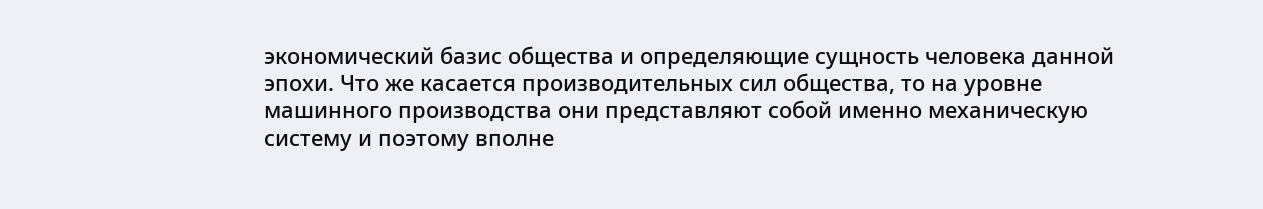экономический базис общества и определяющие сущность человека данной эпохи. Что же касается производительных сил общества, то на уровне машинного производства они представляют собой именно механическую систему и поэтому вполне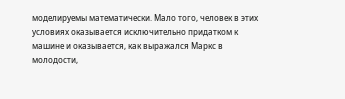моделируемы математически. Мало того, человек в этих условиях оказывается исключительно придатком к машине и оказывается, как выражался Маркс в молодости,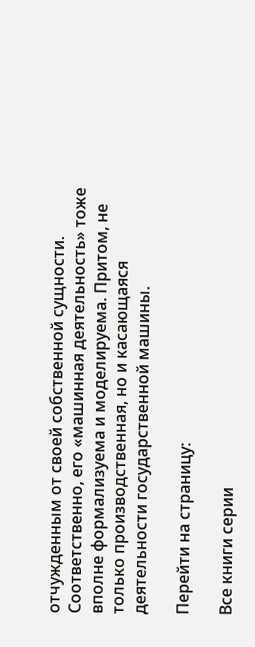отчужденным от своей собственной сущности. Соответственно, его «машинная деятельность» тоже вполне формализуема и моделируема. Притом, не только производственная, но и касающаяся деятельности государственной машины.

Перейти на страницу:

Все книги серии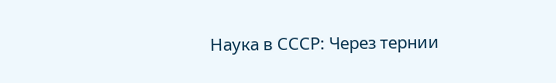Наука в СССР: Через тернии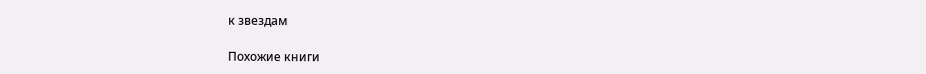к звездам

Похожие книги